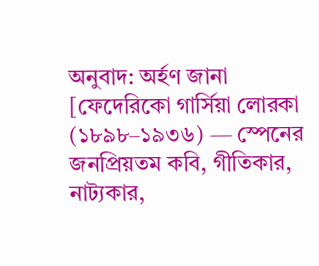অনুবাদ: অর্হণ জানা
[ফেদেরিকো গার্সিয়া লোরকা (১৮৯৮–১৯৩৬) — স্পেনের জনপ্রিয়তম কবি, গীতিকার, নাট্যকার,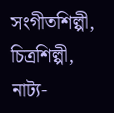সংগীতশিল্পী, চিত্রশিল্পী, নাট্য-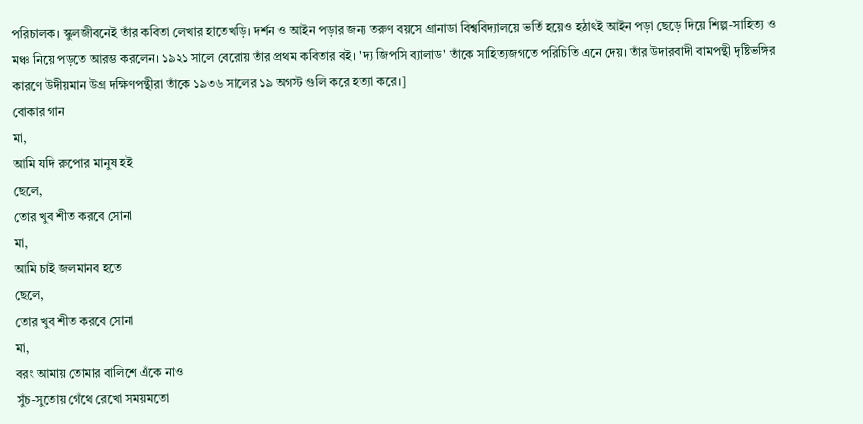পরিচালক। স্কুলজীবনেই তাঁর কবিতা লেখার হাতেখড়ি। দর্শন ও আইন পড়ার জন্য তরুণ বয়সে গ্রানাডা বিশ্ববিদ্যালয়ে ভর্তি হয়েও হঠাৎই আইন পড়া ছেড়ে দিয়ে শিল্প-সাহিত্য ও মঞ্চ নিয়ে পড়তে আরম্ভ করলেন। ১৯২১ সালে বেরোয় তাঁর প্রথম কবিতার বই। 'দ্য জিপসি ব্যালাড' তাঁকে সাহিত্যজগতে পরিচিতি এনে দেয়। তাঁর উদারবাদী বামপন্থী দৃষ্টিভঙ্গির কারণে উদীয়মান উগ্র দক্ষিণপন্থীরা তাঁকে ১৯৩৬ সালের ১৯ অগস্ট গুলি করে হত্যা করে।]
বোকার গান
মা,
আমি যদি রুপোর মানুষ হই
ছেলে,
তোর খুব শীত করবে সোনা
মা,
আমি চাই জলমানব হতে
ছেলে,
তোর খুব শীত করবে সোনা
মা,
বরং আমায় তোমার বালিশে এঁকে নাও
সুঁচ-সুতোয় গেঁথে রেখো সময়মতো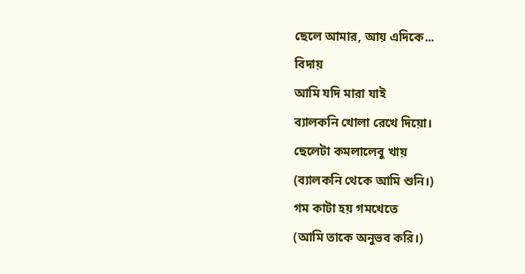ছেলে আমার, আয় এদিকে...
বিদায়
আমি যদি মারা যাই
ব্যালকনি খোলা রেখে দিয়ো।
ছেলেটা কমলালেবু খায়
(ব্যালকনি থেকে আমি শুনি।)
গম কাটা হয় গমখেতে
(আমি তাকে অনুভব করি।)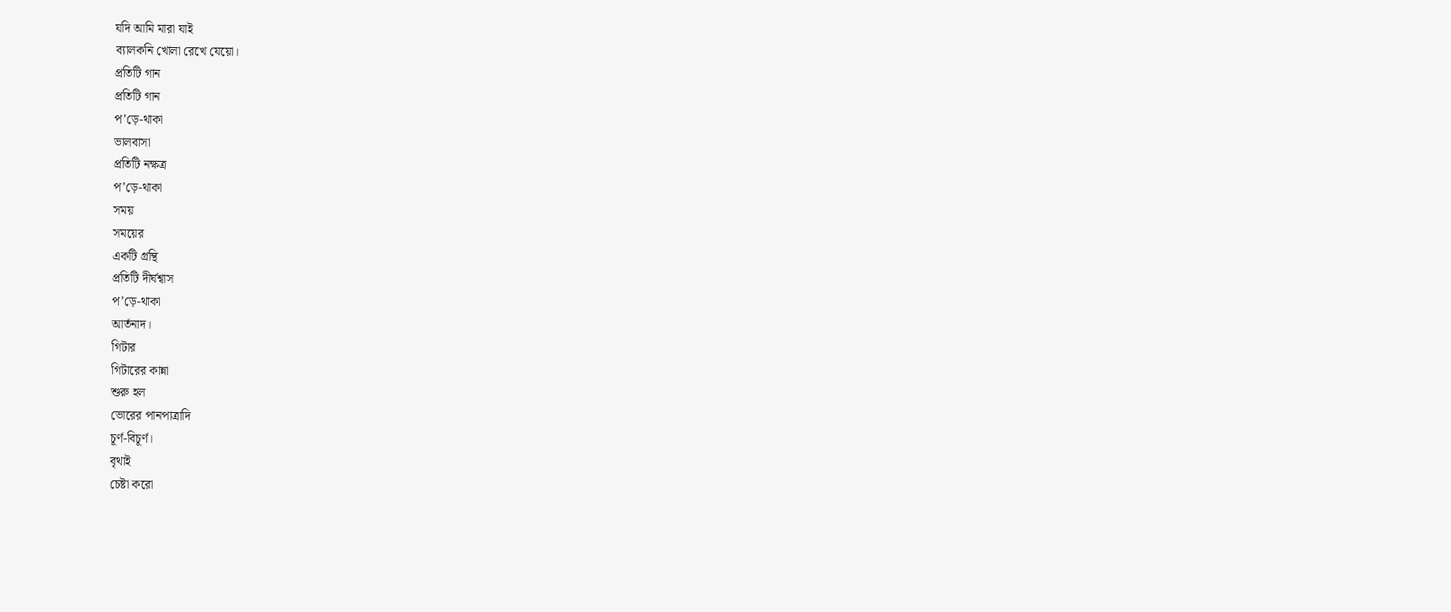যদি আমি মারা যাই
ব্যালকনি খোলা রেখে যেয়ো।
প্রতিটি গান
প্রতিটি গান
প’ড়ে-থাকা
ভালবাসা
প্রতিটি নক্ষত্র
প’ড়ে-থাকা
সময়
সময়ের
একটি গ্রন্থি
প্রতিটি দীর্ঘশ্বাস
প’ড়ে-থাকা
আর্তনাদ।
গিটার
গিটারের কান্না
শুরু হল
ভোরের পানপাত্রাদি
চূর্ণ-বিচূর্ণ।
বৃথাই
চেষ্টা করো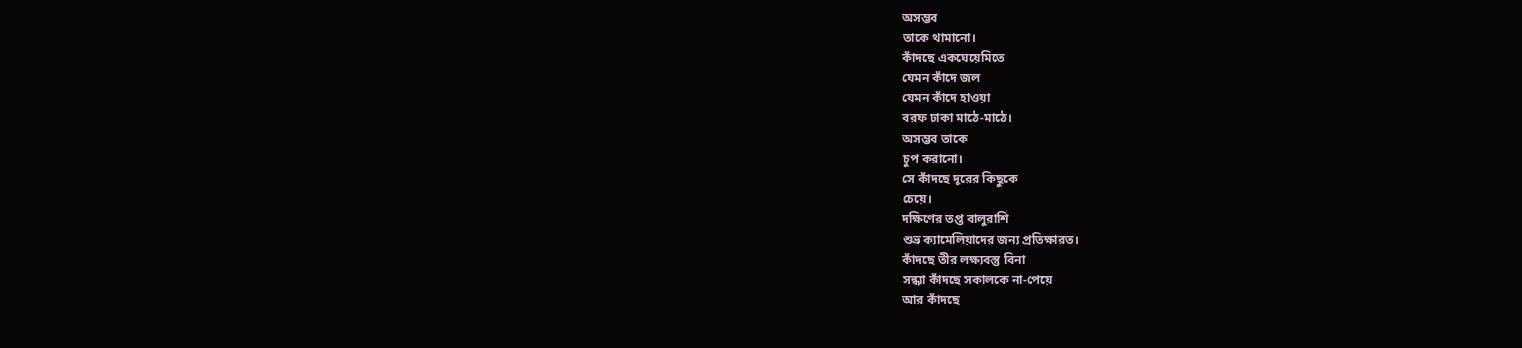অসম্ভব
তাকে থামানো।
কাঁদছে একঘেয়েমিতে
যেমন কাঁদে জল
যেমন কাঁদে হাওয়া
বরফ ঢাকা মাঠে-মাঠে।
অসম্ভব তাকে
চুপ করানো।
সে কাঁদছে দূরের কিছুকে
চেয়ে।
দক্ষিণের তপ্ত বালুরাশি
শুভ্র ক্যামেলিয়াদের জন্য প্রতিক্ষারত।
কাঁদছে তীর লক্ষ্যবস্তু বিনা
সন্ধ্যা কাঁদছে সকালকে না-পেয়ে
আর কাঁদছে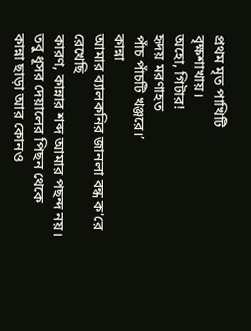প্রথম মৃত পাখিটি
বৃক্ষশাখায়।
অহো, গিটার!
হৃদয় মরণাহত
পাঁচ পাঁচটি খঞ্জরে।’
কান্না
আমার ব্যালকনির জানলা বন্ধ ক'রে রেখেছি
কারণ, কান্নার শব্দ আমার পছন্দ নয়।
তবু ধূসর দেয়ালের পিছন থেকে
কান্না ছাড়া আর কোনও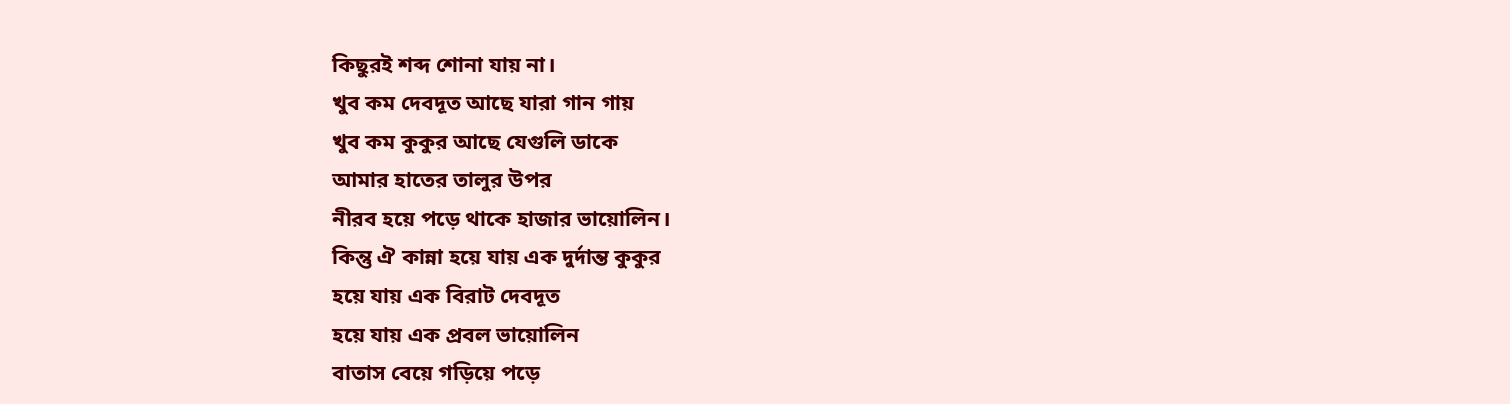কিছুরই শব্দ শোনা যায় না।
খুব কম দেবদূত আছে যারা গান গায়
খুব কম কুকুর আছে যেগুলি ডাকে
আমার হাতের তালুর উপর
নীরব হয়ে পড়ে থাকে হাজার ভায়োলিন।
কিন্তু ঐ কান্না হয়ে যায় এক দুর্দান্ত কুকুর
হয়ে যায় এক বিরাট দেবদূত
হয়ে যায় এক প্রবল ভায়োলিন
বাতাস বেয়ে গড়িয়ে পড়ে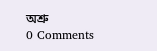অশ্রু
0 Comments